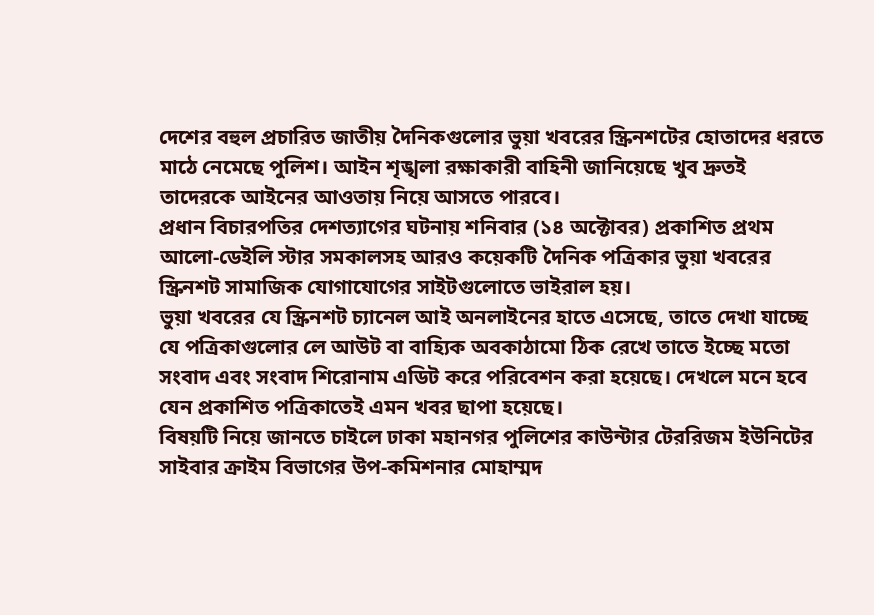দেশের বহুল প্রচারিত জাতীয় দৈনিকগুলোর ভুয়া খবরের স্ক্রিনশটের হোতাদের ধরতে মাঠে নেমেছে পুলিশ। আইন শৃঙ্খলা রক্ষাকারী বাহিনী জানিয়েছে খুব দ্রুতই তাদেরকে আইনের আওতায় নিয়ে আসতে পারবে।
প্রধান বিচারপতির দেশত্যাগের ঘটনায় শনিবার (১৪ অক্টোবর) প্রকাশিত প্রথম আলো-ডেইলি স্টার সমকালসহ আরও কয়েকটি দৈনিক পত্রিকার ভুয়া খবরের স্ক্রিনশট সামাজিক যোগাযোগের সাইটগুলোতে ভাইরাল হয়।
ভুয়া খবরের যে স্ক্রিনশট চ্যানেল আই অনলাইনের হাতে এসেছে, তাতে দেখা যাচ্ছে যে পত্রিকাগুলোর লে আউট বা বাহ্যিক অবকাঠামো ঠিক রেখে তাতে ইচ্ছে মতো সংবাদ এবং সংবাদ শিরোনাম এডিট করে পরিবেশন করা হয়েছে। দেখলে মনে হবে যেন প্রকাশিত পত্রিকাতেই এমন খবর ছাপা হয়েছে।
বিষয়টি নিয়ে জানতে চাইলে ঢাকা মহানগর পুলিশের কাউন্টার টেররিজম ইউনিটের সাইবার ক্রাইম বিভাগের উপ-কমিশনার মোহাম্মদ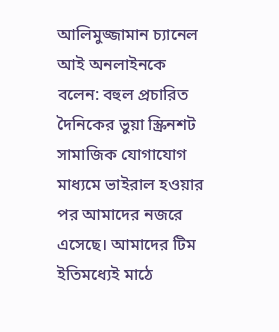আলিমুজ্জামান চ্যানেল আই অনলাইনকে বলেন: বহুল প্রচারিত দৈনিকের ভুয়া স্ক্রিনশট সামাজিক যোগাযোগ মাধ্যমে ভাইরাল হওয়ার পর আমাদের নজরে এসেছে। আমাদের টিম ইতিমধ্যেই মাঠে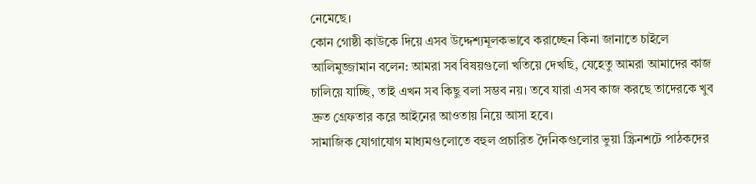নেমেছে।
কোন গোষ্ঠী কাউকে দিয়ে এসব উদ্দেশ্যমূলকভাবে করাচ্ছেন কিনা জানাতে চাইলে আলিমুজ্জামান বলেন: আমরা সব বিষয়গুলো খতিয়ে দেখছি, যেহেতু আমরা আমাদের কাজ চালিয়ে যাচ্ছি, তাই এখন সব কিছু বলা সম্ভব নয়। তবে যারা এসব কাজ করছে তাদেরকে খুব দ্রুত গ্রেফতার করে আইনের আওতায় নিয়ে আসা হবে।
সামাজিক যোগাযোগ মাধ্যমগুলোতে বহুল প্রচারিত দৈনিকগুলোর ভুয়া স্ক্রিনশটে পাঠকদের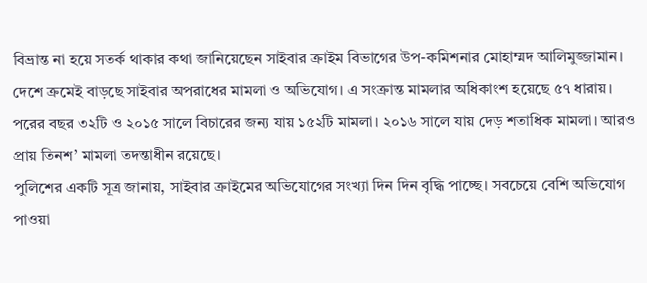বিভ্রান্ত না হয়ে সতর্ক থাকার কথা জানিয়েছেন সাইবার ক্রাইম বিভাগের উপ-কমিশনার মোহাম্মদ আলিমুজ্জামান।
দেশে ক্রমেই বাড়ছে সাইবার অপরাধের মামলা ও অভিযোগ। এ সংক্রান্ত মামলার অধিকাংশ হয়েছে ৫৭ ধারায়। পরের বছর ৩২টি ও ২০১৫ সালে বিচারের জন্য যায় ১৫২টি মামলা। ২০১৬ সালে যায় দেড় শতাধিক মামলা। আরও প্রায় তিনশ’ মামলা তদন্তাধীন রয়েছে।
পুলিশের একটি সূত্র জানায়, সাইবার ক্রাইমের অভিযোগের সংখ্যা দিন দিন বৃদ্ধি পাচ্ছে। সবচেয়ে বেশি অভিযোগ পাওয়া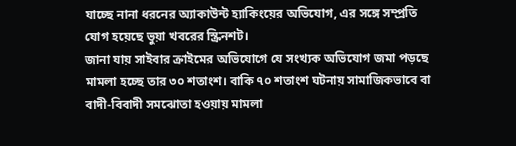যাচ্ছে নানা ধরনের অ্যাকাউন্ট হ্যাকিংয়ের অভিযোগ, এর সঙ্গে সম্প্রতি যোগ হয়েছে ভুয়া খবরের স্ক্রিনশট।
জানা যায় সাইবার ক্রাইমের অভিযোগে যে সংখ্যক অভিযোগ জমা পড়ছে মামলা হচ্ছে তার ৩০ শতাংশ। বাকি ৭০ শতাংশ ঘটনায় সামাজিকভাবে বা বাদী-বিবাদী সমঝোতা হওয়ায় মামলা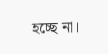হচ্ছে না।